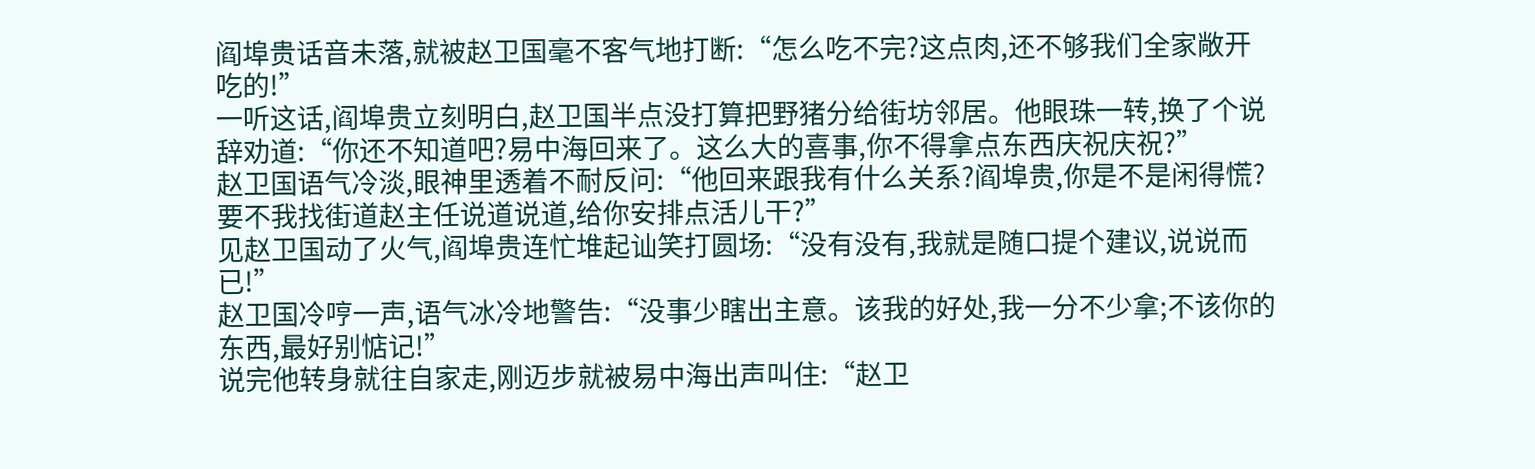阎埠贵话音未落,就被赵卫国毫不客气地打断:“怎么吃不完?这点肉,还不够我们全家敞开吃的!”
一听这话,阎埠贵立刻明白,赵卫国半点没打算把野猪分给街坊邻居。他眼珠一转,换了个说辞劝道:“你还不知道吧?易中海回来了。这么大的喜事,你不得拿点东西庆祝庆祝?”
赵卫国语气冷淡,眼神里透着不耐反问:“他回来跟我有什么关系?阎埠贵,你是不是闲得慌?要不我找街道赵主任说道说道,给你安排点活儿干?”
见赵卫国动了火气,阎埠贵连忙堆起讪笑打圆场:“没有没有,我就是随口提个建议,说说而已!”
赵卫国冷哼一声,语气冰冷地警告:“没事少瞎出主意。该我的好处,我一分不少拿;不该你的东西,最好别惦记!”
说完他转身就往自家走,刚迈步就被易中海出声叫住:“赵卫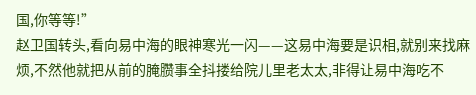国,你等等!”
赵卫国转头,看向易中海的眼神寒光一闪——这易中海要是识相,就别来找麻烦,不然他就把从前的腌臜事全抖搂给院儿里老太太,非得让易中海吃不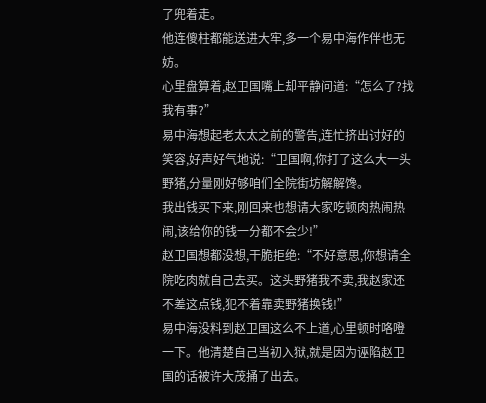了兜着走。
他连傻柱都能送进大牢,多一个易中海作伴也无妨。
心里盘算着,赵卫国嘴上却平静问道:“怎么了?找我有事?”
易中海想起老太太之前的警告,连忙挤出讨好的笑容,好声好气地说:“卫国啊,你打了这么大一头野猪,分量刚好够咱们全院街坊解解馋。
我出钱买下来,刚回来也想请大家吃顿肉热闹热闹,该给你的钱一分都不会少!”
赵卫国想都没想,干脆拒绝:“不好意思,你想请全院吃肉就自己去买。这头野猪我不卖,我赵家还不差这点钱,犯不着靠卖野猪换钱!”
易中海没料到赵卫国这么不上道,心里顿时咯噔一下。他清楚自己当初入狱,就是因为诬陷赵卫国的话被许大茂捅了出去。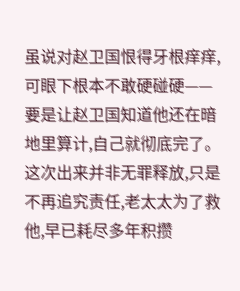虽说对赵卫国恨得牙根痒痒,可眼下根本不敢硬碰硬——要是让赵卫国知道他还在暗地里算计,自己就彻底完了。这次出来并非无罪释放,只是不再追究责任,老太太为了救他,早已耗尽多年积攒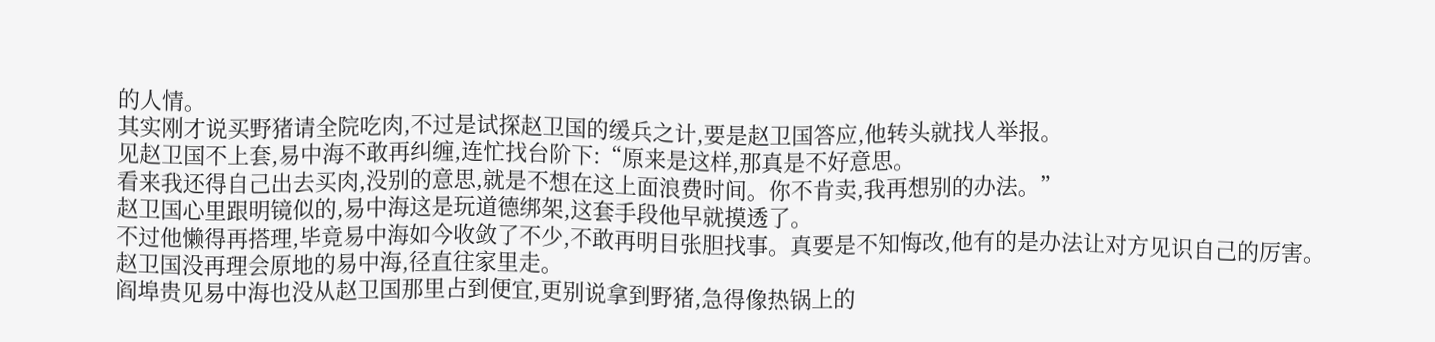的人情。
其实刚才说买野猪请全院吃肉,不过是试探赵卫国的缓兵之计,要是赵卫国答应,他转头就找人举报。
见赵卫国不上套,易中海不敢再纠缠,连忙找台阶下:“原来是这样,那真是不好意思。
看来我还得自己出去买肉,没别的意思,就是不想在这上面浪费时间。你不肯卖,我再想别的办法。”
赵卫国心里跟明镜似的,易中海这是玩道德绑架,这套手段他早就摸透了。
不过他懒得再搭理,毕竟易中海如今收敛了不少,不敢再明目张胆找事。真要是不知悔改,他有的是办法让对方见识自己的厉害。
赵卫国没再理会原地的易中海,径直往家里走。
阎埠贵见易中海也没从赵卫国那里占到便宜,更别说拿到野猪,急得像热锅上的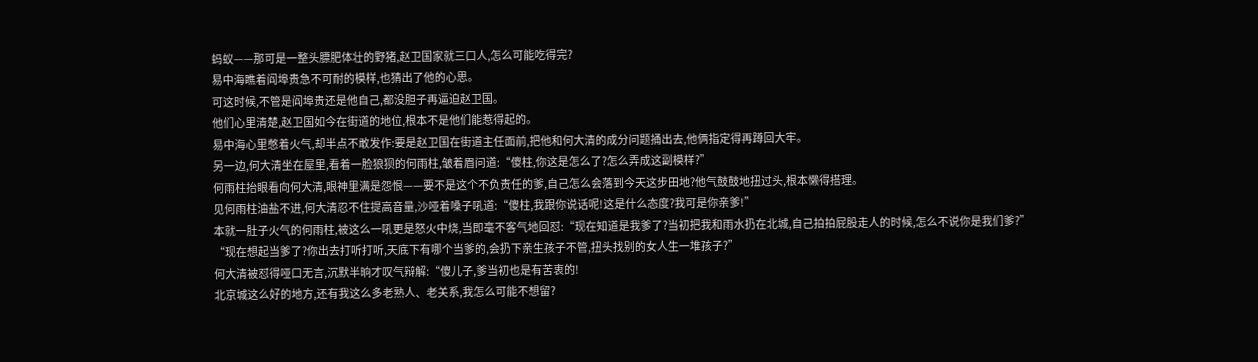蚂蚁——那可是一整头膘肥体壮的野猪,赵卫国家就三口人,怎么可能吃得完?
易中海瞧着阎埠贵急不可耐的模样,也猜出了他的心思。
可这时候,不管是阎埠贵还是他自己,都没胆子再逼迫赵卫国。
他们心里清楚,赵卫国如今在街道的地位,根本不是他们能惹得起的。
易中海心里憋着火气,却半点不敢发作:要是赵卫国在街道主任面前,把他和何大清的成分问题捅出去,他俩指定得再蹲回大牢。
另一边,何大清坐在屋里,看着一脸狼狈的何雨柱,皱着眉问道:“傻柱,你这是怎么了?怎么弄成这副模样?”
何雨柱抬眼看向何大清,眼神里满是怨恨——要不是这个不负责任的爹,自己怎么会落到今天这步田地?他气鼓鼓地扭过头,根本懒得搭理。
见何雨柱油盐不进,何大清忍不住提高音量,沙哑着嗓子吼道:“傻柱,我跟你说话呢!这是什么态度?我可是你亲爹!”
本就一肚子火气的何雨柱,被这么一吼更是怒火中烧,当即毫不客气地回怼:“现在知道是我爹了?当初把我和雨水扔在北城,自己拍拍屁股走人的时候,怎么不说你是我们爹?”
“现在想起当爹了?你出去打听打听,天底下有哪个当爹的,会扔下亲生孩子不管,扭头找别的女人生一堆孩子?”
何大清被怼得哑口无言,沉默半晌才叹气辩解:“傻儿子,爹当初也是有苦衷的!
北京城这么好的地方,还有我这么多老熟人、老关系,我怎么可能不想留?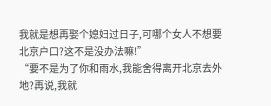我就是想再娶个媳妇过日子,可哪个女人不想要北京户口?这不是没办法嘛!”
“要不是为了你和雨水,我能舍得离开北京去外地?再说,我就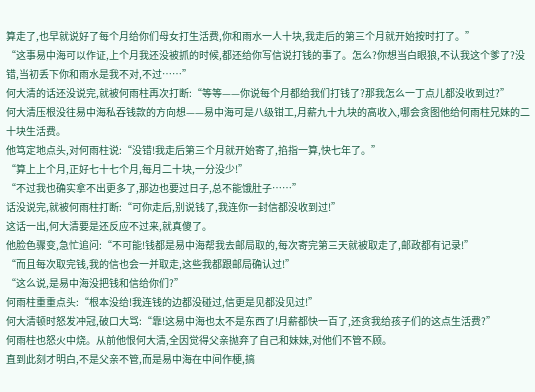算走了,也早就说好了每个月给你们母女打生活费,你和雨水一人十块,我走后的第三个月就开始按时打了。”
“这事易中海可以作证,上个月我还没被抓的时候,都还给你写信说打钱的事了。怎么?你想当白眼狼,不认我这个爹了?没错,当初丢下你和雨水是我不对,不过……”
何大清的话还没说完,就被何雨柱再次打断:“等等——你说每个月都给我们打钱了?那我怎么一丁点儿都没收到过?”
何大清压根没往易中海私吞钱款的方向想——易中海可是八级钳工,月薪九十九块的高收入,哪会贪图他给何雨柱兄妹的二十块生活费。
他笃定地点头,对何雨柱说:“没错!我走后第三个月就开始寄了,掐指一算,快七年了。”
“算上上个月,正好七十七个月,每月二十块,一分没少!”
“不过我也确实拿不出更多了,那边也要过日子,总不能饿肚子……”
话没说完,就被何雨柱打断:“可你走后,别说钱了,我连你一封信都没收到过!”
这话一出,何大清要是还反应不过来,就真傻了。
他脸色骤变,急忙追问:“不可能!钱都是易中海帮我去邮局取的,每次寄完第三天就被取走了,邮政都有记录!”
“而且每次取完钱,我的信也会一并取走,这些我都跟邮局确认过!”
“这么说,是易中海没把钱和信给你们?”
何雨柱重重点头:“根本没给!我连钱的边都没碰过,信更是见都没见过!”
何大清顿时怒发冲冠,破口大骂:“靠!这易中海也太不是东西了!月薪都快一百了,还贪我给孩子们的这点生活费?”
何雨柱也怒火中烧。从前他恨何大清,全因觉得父亲抛弃了自己和妹妹,对他们不管不顾。
直到此刻才明白,不是父亲不管,而是易中海在中间作梗,搞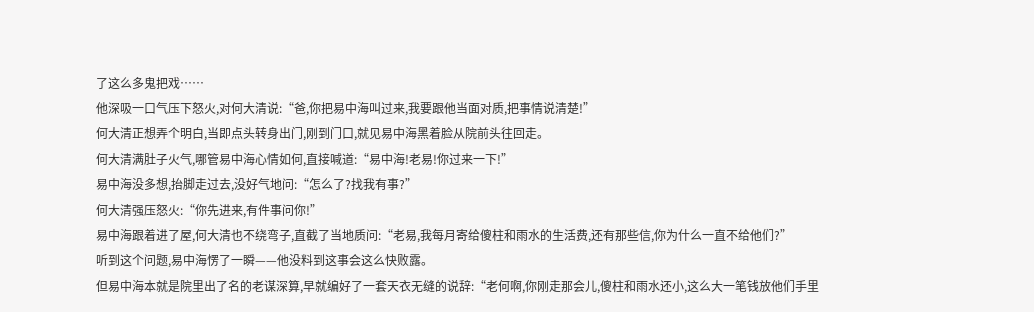了这么多鬼把戏……
他深吸一口气压下怒火,对何大清说:“爸,你把易中海叫过来,我要跟他当面对质,把事情说清楚!”
何大清正想弄个明白,当即点头转身出门,刚到门口,就见易中海黑着脸从院前头往回走。
何大清满肚子火气,哪管易中海心情如何,直接喊道:“易中海!老易!你过来一下!”
易中海没多想,抬脚走过去,没好气地问:“怎么了?找我有事?”
何大清强压怒火:“你先进来,有件事问你!”
易中海跟着进了屋,何大清也不绕弯子,直截了当地质问:“老易,我每月寄给傻柱和雨水的生活费,还有那些信,你为什么一直不给他们?”
听到这个问题,易中海愣了一瞬——他没料到这事会这么快败露。
但易中海本就是院里出了名的老谋深算,早就编好了一套天衣无缝的说辞:“老何啊,你刚走那会儿,傻柱和雨水还小,这么大一笔钱放他们手里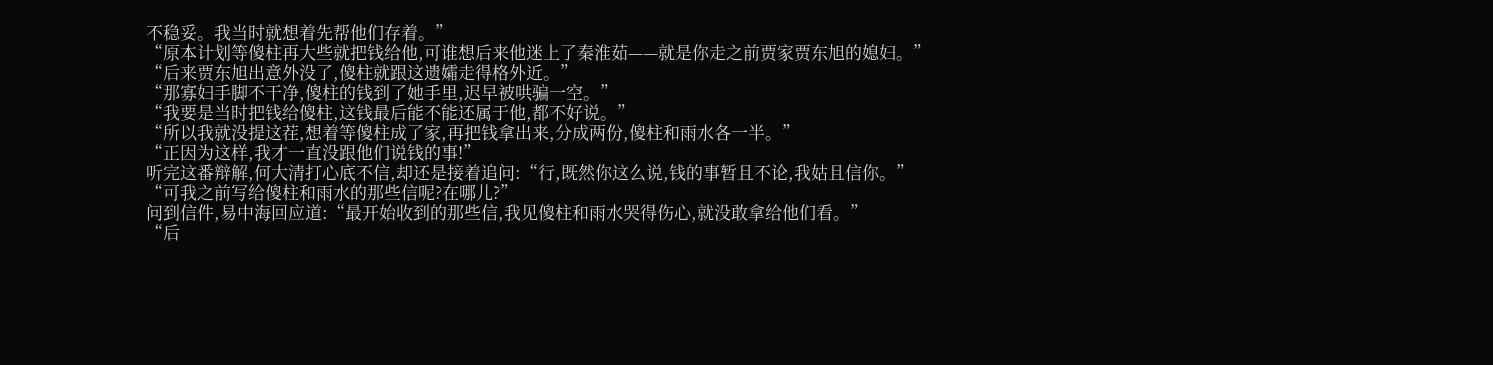不稳妥。我当时就想着先帮他们存着。”
“原本计划等傻柱再大些就把钱给他,可谁想后来他迷上了秦淮茹——就是你走之前贾家贾东旭的媳妇。”
“后来贾东旭出意外没了,傻柱就跟这遗孀走得格外近。”
“那寡妇手脚不干净,傻柱的钱到了她手里,迟早被哄骗一空。”
“我要是当时把钱给傻柱,这钱最后能不能还属于他,都不好说。”
“所以我就没提这茬,想着等傻柱成了家,再把钱拿出来,分成两份,傻柱和雨水各一半。”
“正因为这样,我才一直没跟他们说钱的事!”
听完这番辩解,何大清打心底不信,却还是接着追问:“行,既然你这么说,钱的事暂且不论,我姑且信你。”
“可我之前写给傻柱和雨水的那些信呢?在哪儿?”
问到信件,易中海回应道:“最开始收到的那些信,我见傻柱和雨水哭得伤心,就没敢拿给他们看。”
“后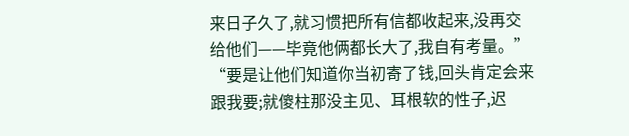来日子久了,就习惯把所有信都收起来,没再交给他们——毕竟他俩都长大了,我自有考量。”
“要是让他们知道你当初寄了钱,回头肯定会来跟我要;就傻柱那没主见、耳根软的性子,迟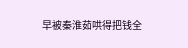早被秦淮茹哄得把钱全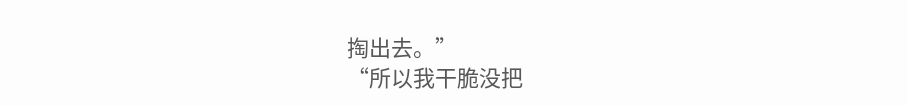掏出去。”
“所以我干脆没把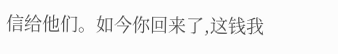信给他们。如今你回来了,这钱我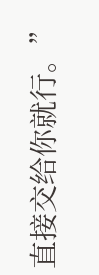直接交给你就行。”